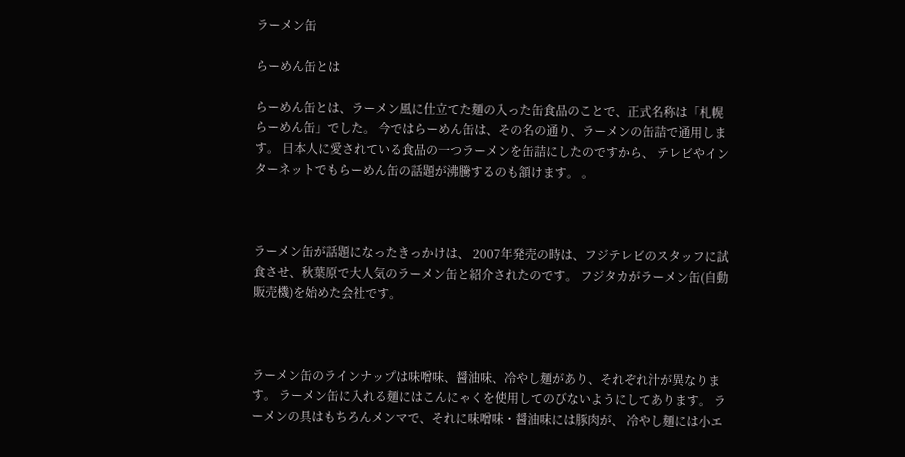ラーメン缶

らーめん缶とは

らーめん缶とは、ラーメン風に仕立てた麺の入った缶食品のことで、正式名称は「札幌らーめん缶」でした。 今ではらーめん缶は、その名の通り、ラーメンの缶詰で通用します。 日本人に愛されている食品の一つラーメンを缶詰にしたのですから、 テレビやインターネットでもらーめん缶の話題が沸騰するのも頷けます。 。



ラーメン缶が話題になったきっかけは、 2007年発売の時は、フジテレビのスタッフに試食させ、秋葉原で大人気のラーメン缶と紹介されたのです。 フジタカがラーメン缶(自動販売機)を始めた会社です。



ラーメン缶のラインナップは味噌味、醤油味、冷やし麺があり、それぞれ汁が異なります。 ラーメン缶に入れる麺にはこんにゃくを使用してのびないようにしてあります。 ラーメンの具はもちろんメンマで、それに味噌味・醤油味には豚肉が、 冷やし麺には小エ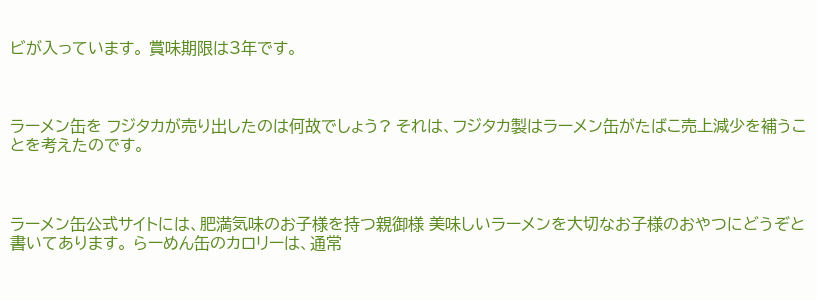ビが入っています。 賞味期限は3年です。



ラーメン缶を フジタカが売り出したのは何故でしょう? それは、フジタカ製はラーメン缶がたばこ売上減少を補うことを考えたのです。



ラーメン缶公式サイトには、肥満気味のお子様を持つ親御様 美味しいラーメンを大切なお子様のおやつにどうぞと書いてあります。 らーめん缶のカロリーは、通常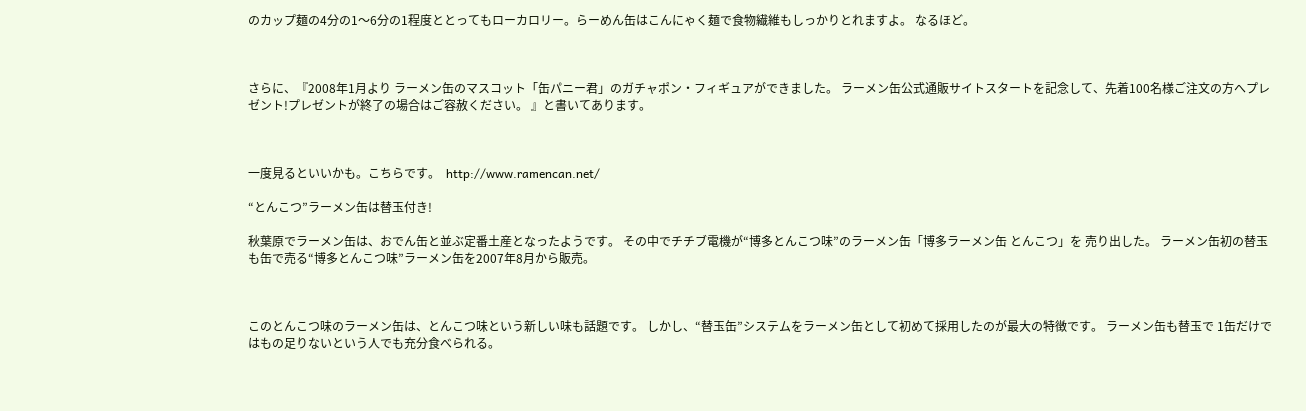のカップ麺の4分の1〜6分の1程度ととってもローカロリー。らーめん缶はこんにゃく麺で食物繊維もしっかりとれますよ。 なるほど。



さらに、『2008年1月より ラーメン缶のマスコット「缶パニー君」のガチャポン・フィギュアができました。 ラーメン缶公式通販サイトスタートを記念して、先着100名様ご注文の方へプレゼント!プレゼントが終了の場合はご容赦ください。 』と書いてあります。



一度見るといいかも。こちらです。  http://www.ramencan.net/

“とんこつ”ラーメン缶は替玉付き!

秋葉原でラーメン缶は、おでん缶と並ぶ定番土産となったようです。 その中でチチブ電機が“博多とんこつ味”のラーメン缶「博多ラーメン缶 とんこつ」を 売り出した。 ラーメン缶初の替玉も缶で売る“博多とんこつ味”ラーメン缶を2007年8月から販売。



このとんこつ味のラーメン缶は、とんこつ味という新しい味も話題です。 しかし、“替玉缶”システムをラーメン缶として初めて採用したのが最大の特徴です。 ラーメン缶も替玉で 1缶だけではもの足りないという人でも充分食べられる。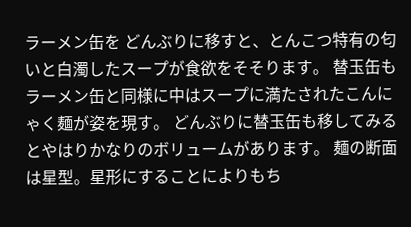ラーメン缶を どんぶりに移すと、とんこつ特有の匂いと白濁したスープが食欲をそそります。 替玉缶もラーメン缶と同様に中はスープに満たされたこんにゃく麺が姿を現す。 どんぶりに替玉缶も移してみるとやはりかなりのボリュームがあります。 麺の断面は星型。星形にすることによりもち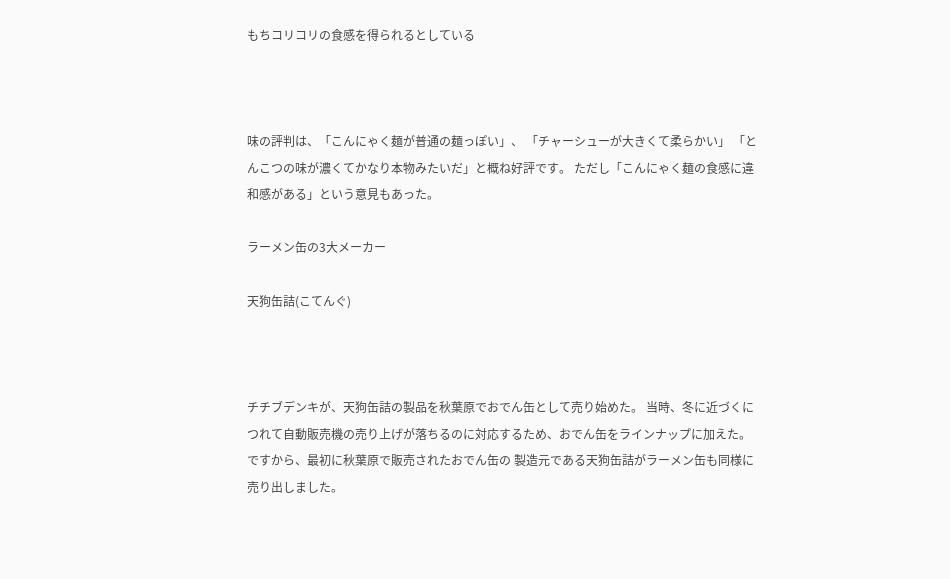もちコリコリの食感を得られるとしている



味の評判は、「こんにゃく麺が普通の麺っぽい」、 「チャーシューが大きくて柔らかい」 「とんこつの味が濃くてかなり本物みたいだ」と概ね好評です。 ただし「こんにゃく麺の食感に違和感がある」という意見もあった。

ラーメン缶の3大メーカー

天狗缶詰(こてんぐ)



チチブデンキが、天狗缶詰の製品を秋葉原でおでん缶として売り始めた。 当時、冬に近づくにつれて自動販売機の売り上げが落ちるのに対応するため、おでん缶をラインナップに加えた。 ですから、最初に秋葉原で販売されたおでん缶の 製造元である天狗缶詰がラーメン缶も同様に売り出しました。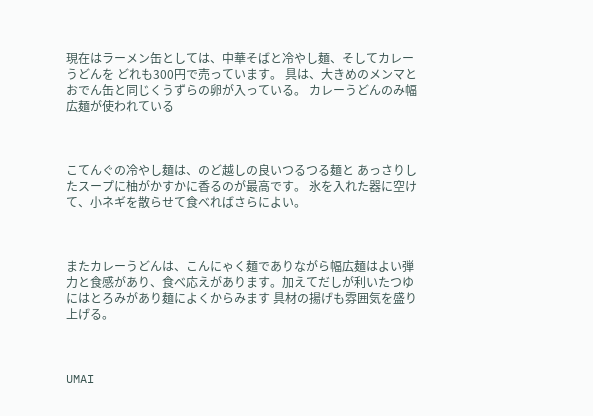現在はラーメン缶としては、中華そばと冷やし麺、そしてカレーうどんを どれも300円で売っています。 具は、大きめのメンマと おでん缶と同じくうずらの卵が入っている。 カレーうどんのみ幅広麺が使われている



こてんぐの冷やし麺は、のど越しの良いつるつる麺と あっさりしたスープに柚がかすかに香るのが最高です。 氷を入れた器に空けて、小ネギを散らせて食べればさらによい。



またカレーうどんは、こんにゃく麺でありながら幅広麺はよい弾力と食感があり、食べ応えがあります。加えてだしが利いたつゆにはとろみがあり麺によくからみます 具材の揚げも雰囲気を盛り上げる。



UMAI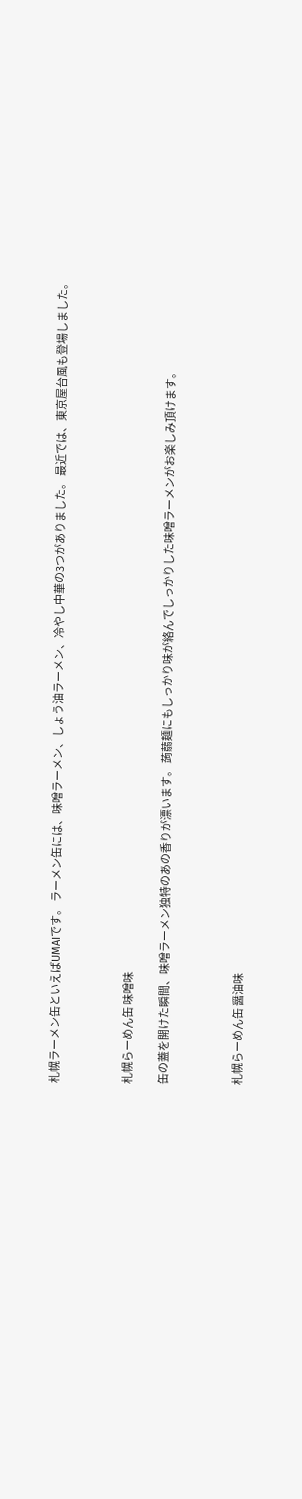札幌ラーメン缶といえばUMAIです。 ラーメン缶には、味噌ラーメン、しょう油ラーメン、冷やし中華の3つがありました。 最近では、東京屋台風も登場しました。



札幌らーめん缶 味噌味

缶の蓋を開けた瞬間、味噌ラーメン独特のあの香りが漂います。 蒟蒻麺にもしっかり味が絡んでしっかりした味噌ラーメンがお楽しみ頂けます。



札幌らーめん缶 醤油味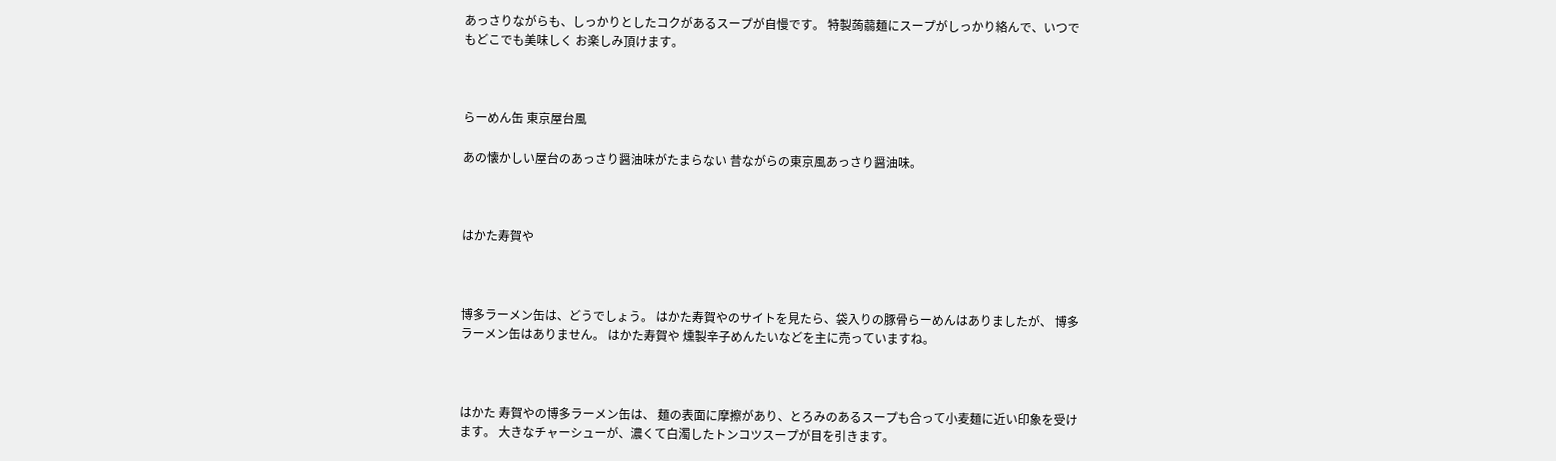あっさりながらも、しっかりとしたコクがあるスープが自慢です。 特製蒟蒻麺にスープがしっかり絡んで、いつでもどこでも美味しく お楽しみ頂けます。



らーめん缶 東京屋台風

あの懐かしい屋台のあっさり醤油味がたまらない 昔ながらの東京風あっさり醤油味。



はかた寿賀や



博多ラーメン缶は、どうでしょう。 はかた寿賀やのサイトを見たら、袋入りの豚骨らーめんはありましたが、 博多ラーメン缶はありません。 はかた寿賀や 燻製辛子めんたいなどを主に売っていますね。



はかた 寿賀やの博多ラーメン缶は、 麺の表面に摩擦があり、とろみのあるスープも合って小麦麺に近い印象を受けます。 大きなチャーシューが、濃くて白濁したトンコツスープが目を引きます。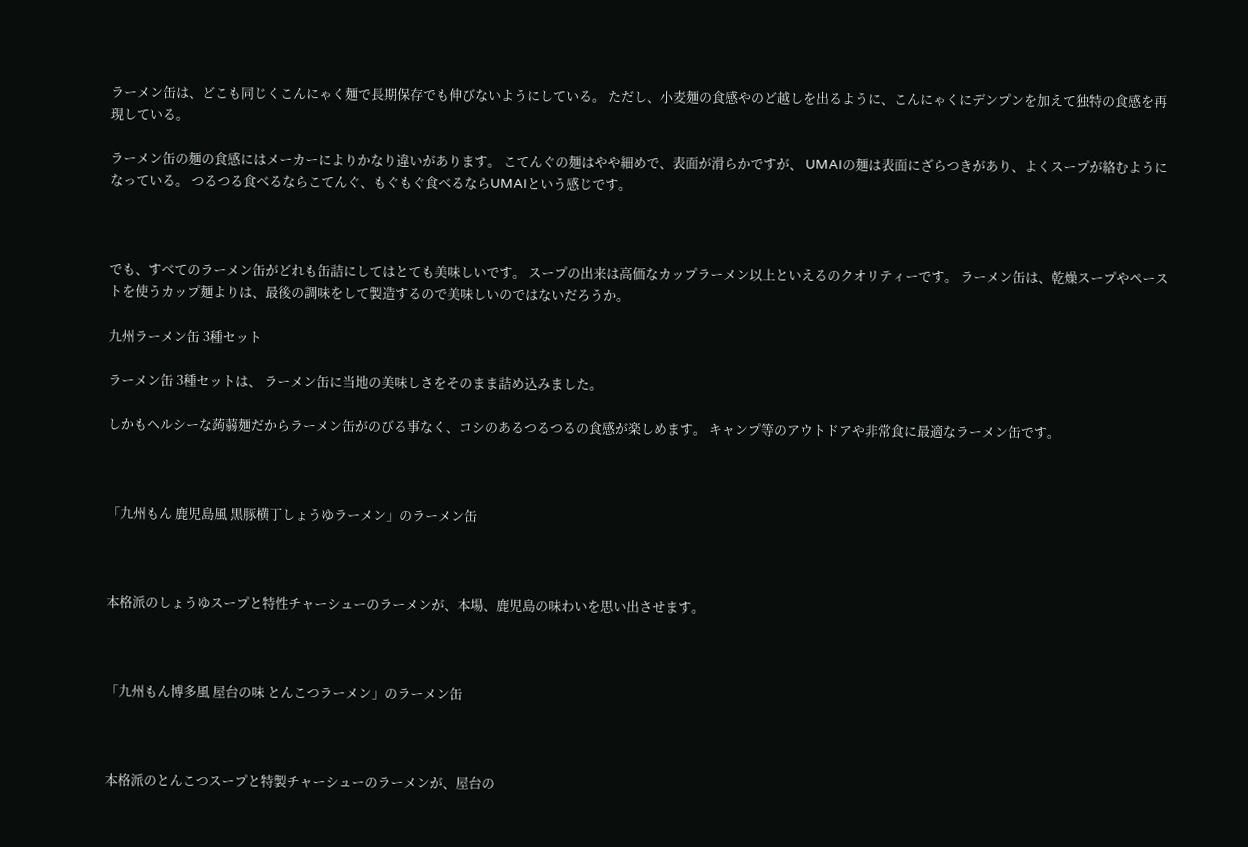ラーメン缶は、どこも同じくこんにゃく麺で長期保存でも伸びないようにしている。 ただし、小麦麺の食感やのど越しを出るように、こんにゃくにデンプンを加えて独特の食感を再現している。

ラーメン缶の麺の食感にはメーカーによりかなり違いがあります。 こてんぐの麺はやや細めで、表面が滑らかですが、 UMAIの麺は表面にざらつきがあり、よくスープが絡むようになっている。 つるつる食べるならこてんぐ、もぐもぐ食べるならUMAIという感じです。



でも、すべてのラーメン缶がどれも缶詰にしてはとても美味しいです。 スープの出来は高価なカップラーメン以上といえるのクオリティーです。 ラーメン缶は、乾燥スープやペーストを使うカップ麺よりは、最後の調味をして製造するので美味しいのではないだろうか。

九州ラーメン缶 3種セット

ラーメン缶 3種セットは、 ラーメン缶に当地の美味しさをそのまま詰め込みました。

しかもヘルシーな蒟蒻麺だからラーメン缶がのびる事なく、コシのあるつるつるの食感が楽しめます。 キャンプ等のアウトドアや非常食に最適なラーメン缶です。



「九州もん 鹿児島風 黒豚横丁しょうゆラーメン」のラーメン缶



本格派のしょうゆスープと特性チャーシューのラーメンが、本場、鹿児島の味わいを思い出させます。



「九州もん博多風 屋台の味 とんこつラーメン」のラーメン缶



本格派のとんこつスープと特製チャーシューのラーメンが、屋台の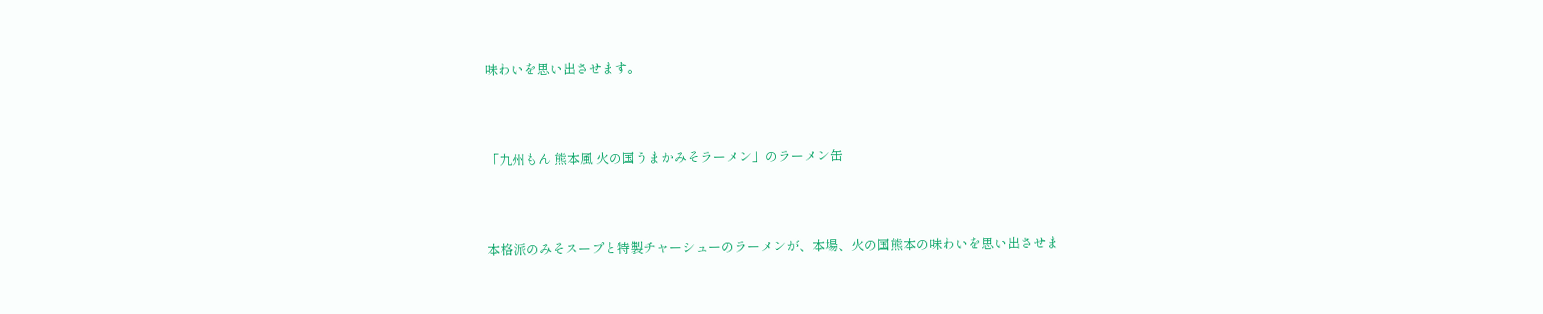味わいを思い出させます。



「九州もん 熊本風 火の国うまかみそラーメン」のラーメン缶



本格派のみそスープと特製チャーシューのラーメンが、本場、火の国熊本の味わいを思い出させま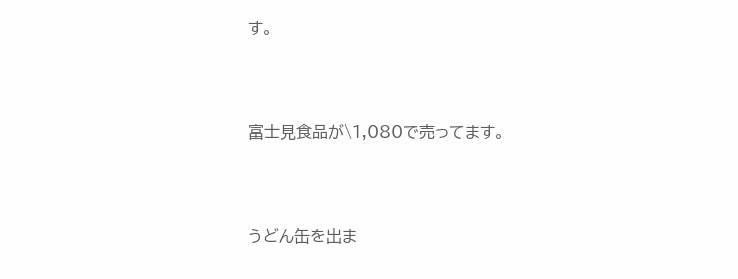す。



富士見食品が\1,080で売ってます。



うどん缶を出ま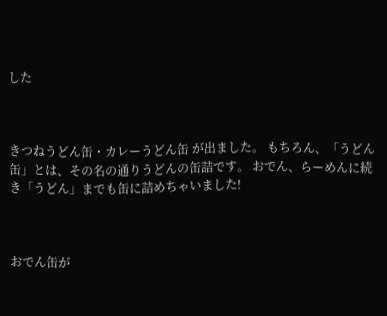した



きつねうどん缶・カレーうどん缶 が出ました。 もちろん、「うどん缶」とは、その名の通りうどんの缶詰です。 おでん、らーめんに続き「うどん」までも缶に詰めちゃいました!



おでん缶が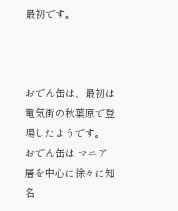最初です。



おでん缶は、最初は電気街の秋葉原で登場したようです。 おでん缶は マニア層を中心に徐々に知名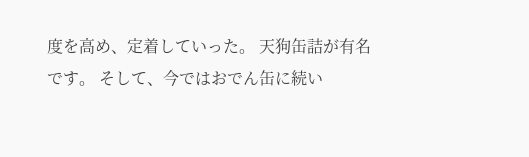度を高め、定着していった。 天狗缶詰が有名です。 そして、今ではおでん缶に続い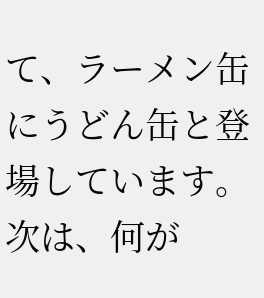て、ラーメン缶にうどん缶と登場しています。 次は、何が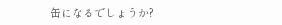缶になるでしょうか?